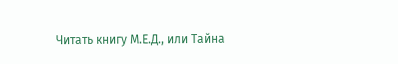Читать книгу М.Е.Д., или Тайна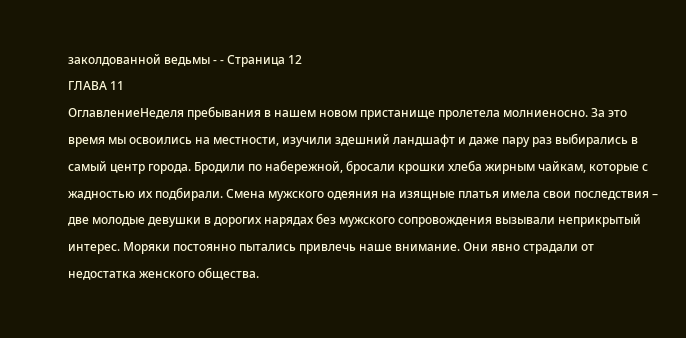заколдованной ведьмы - - Страница 12
ГЛАВА 11
ОглавлениеНеделя пребывания в нашем новом пристанище пролетела молниеносно. За это время мы освоились на местности, изучили здешний ландшафт и даже пару раз выбирались в самый центр города. Бродили по набережной, бросали крошки хлеба жирным чайкам, которые с жадностью их подбирали. Смена мужского одеяния на изящные платья имела свои последствия – две молодые девушки в дорогих нарядах без мужского сопровождения вызывали неприкрытый интерес. Моряки постоянно пытались привлечь наше внимание. Они явно страдали от недостатка женского общества.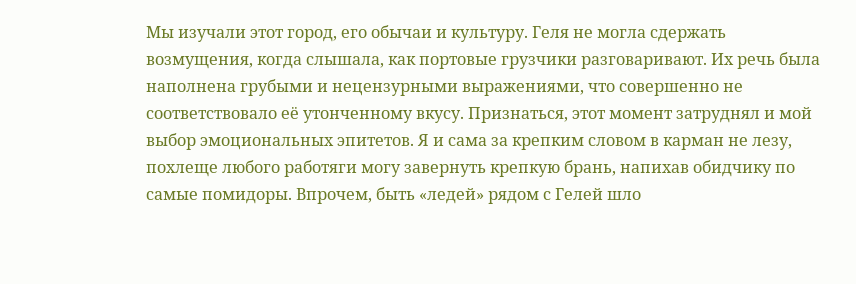Мы изучали этот город, его обычаи и культуру. Геля не могла сдержать возмущения, когда слышала, как портовые грузчики разговаривают. Их речь была наполнена грубыми и нецензурными выражениями, что совершенно не соответствовало её утонченному вкусу. Признаться, этот момент затруднял и мой выбор эмоциональных эпитетов. Я и сама за крепким словом в карман не лезу, похлеще любого работяги могу завернуть крепкую брань, напихав обидчику по самые помидоры. Впрочем, быть «ледей» рядом с Гелей шло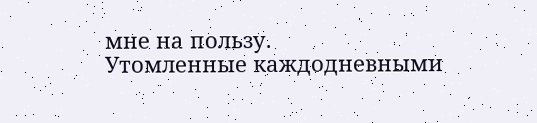мне на пользу.
Утомленные каждодневными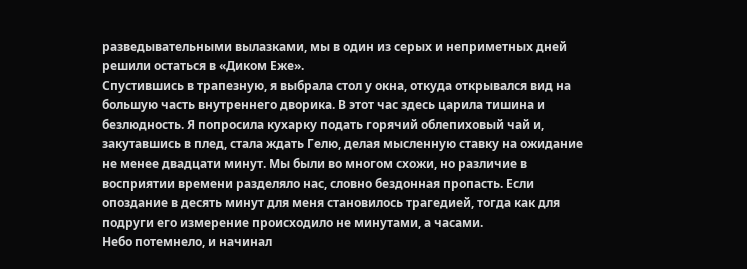разведывательными вылазками, мы в один из серых и неприметных дней решили остаться в «Диком Еже».
Спустившись в трапезную, я выбрала стол у окна, откуда открывался вид на большую часть внутреннего дворика. В этот час здесь царила тишина и безлюдность. Я попросила кухарку подать горячий облепиховый чай и, закутавшись в плед, стала ждать Гелю, делая мысленную ставку на ожидание не менее двадцати минут. Мы были во многом схожи, но различие в восприятии времени разделяло нас, словно бездонная пропасть. Если опоздание в десять минут для меня становилось трагедией, тогда как для подруги его измерение происходило не минутами, а часами.
Небо потемнело, и начинал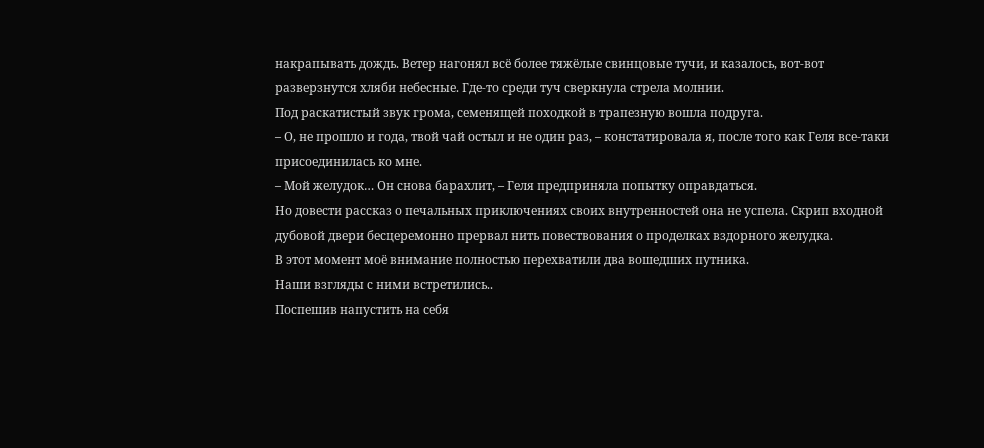накрапывать дождь. Ветер нагонял всё более тяжёлые свинцовые тучи, и казалось, вот-вот разверзнутся хляби небесные. Где-то среди туч сверкнула стрела молнии.
Под раскатистый звук грома, семенящей походкой в трапезную вошла подруга.
– О, не прошло и года, твой чай остыл и не один раз, – констатировала я, после того как Геля все-таки присоединилась ко мне.
– Мой желудок… Он снова барахлит, – Геля предприняла попытку оправдаться.
Но довести рассказ о печальных приключениях своих внутренностей она не успела. Скрип входной дубовой двери бесцеремонно прервал нить повествования о проделках вздорного желудка.
В этот момент моё внимание полностью перехватили два вошедших путника.
Наши взгляды с ними встретились..
Поспешив напустить на себя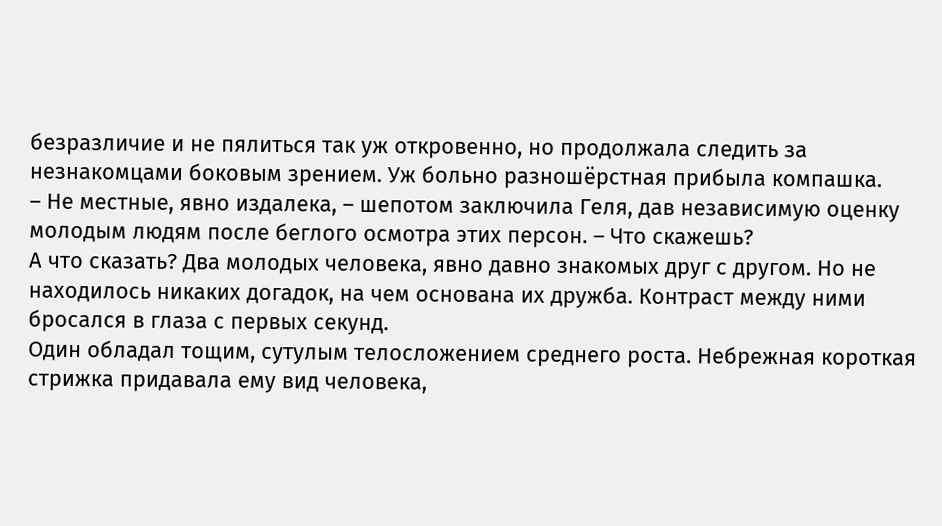безразличие и не пялиться так уж откровенно, но продолжала следить за незнакомцами боковым зрением. Уж больно разношёрстная прибыла компашка.
– Не местные, явно издалека, – шепотом заключила Геля, дав независимую оценку молодым людям после беглого осмотра этих персон. – Что скажешь?
А что сказать? Два молодых человека, явно давно знакомых друг с другом. Но не находилось никаких догадок, на чем основана их дружба. Контраст между ними бросался в глаза с первых секунд.
Один обладал тощим, сутулым телосложением среднего роста. Небрежная короткая стрижка придавала ему вид человека,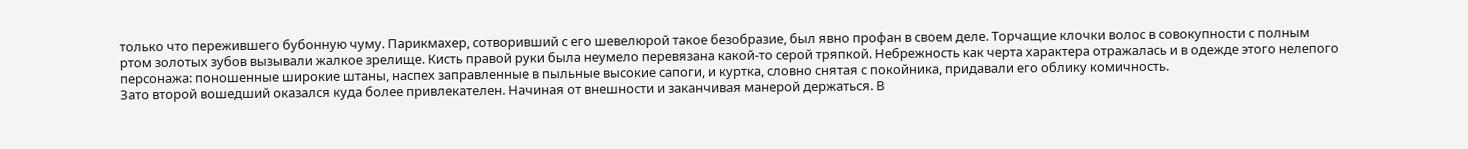только что пережившего бубонную чуму. Парикмахер, сотворивший с его шевелюрой такое безобразие, был явно профан в своем деле. Торчащие клочки волос в совокупности с полным ртом золотых зубов вызывали жалкое зрелище. Кисть правой руки была неумело перевязана какой-то серой тряпкой. Небрежность как черта характера отражалась и в одежде этого нелепого персонажа: поношенные широкие штаны, наспех заправленные в пыльные высокие сапоги, и куртка, словно снятая с покойника, придавали его облику комичность.
Зато второй вошедший оказался куда более привлекателен. Начиная от внешности и заканчивая манерой держаться. В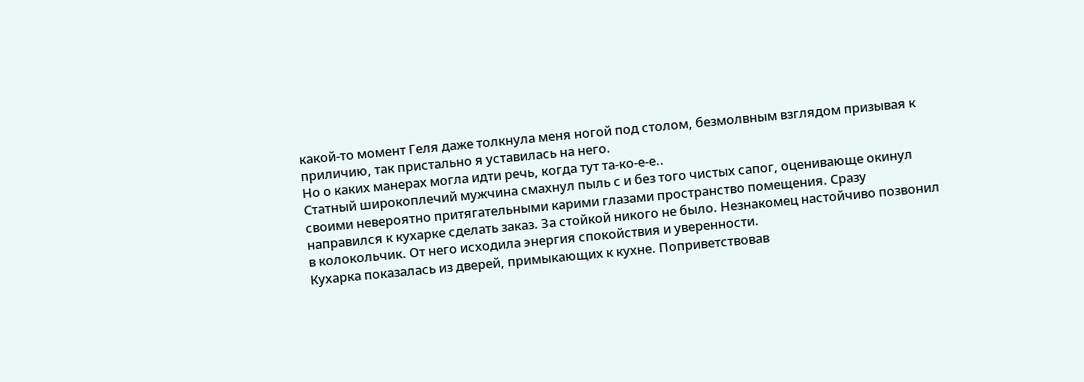какой-то момент Геля даже толкнула меня ногой под столом, безмолвным взглядом призывая к приличию, так пристально я уставилась на него.
Но о каких манерах могла идти речь, когда тут та-ко-е-е..
Статный широкоплечий мужчина смахнул пыль с и без того чистых сапог, оценивающе окинул своими невероятно притягательными карими глазами пространство помещения. Сразу направился к кухарке сделать заказ. За стойкой никого не было. Незнакомец настойчиво позвонил в колокольчик. От него исходила энергия спокойствия и уверенности.
Кухарка показалась из дверей, примыкающих к кухне. Поприветствовав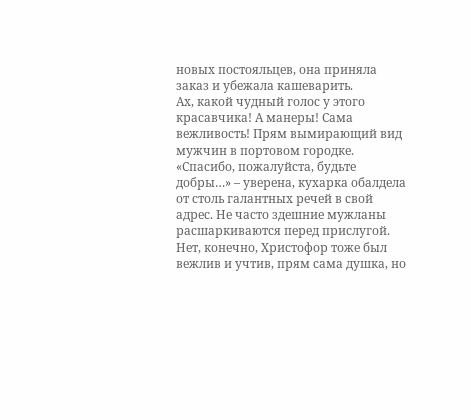новых постояльцев, она приняла заказ и убежала кашеварить.
Ах, какой чудный голос у этого красавчика! А манеры! Сама вежливость! Прям вымирающий вид мужчин в портовом городке. «Спасибо, пожалуйста, будьте добры…» – уверена, кухарка обалдела от столь галантных речей в свой адрес. Не часто здешние мужланы расшаркиваются перед прислугой. Нет, конечно, Христофор тоже был вежлив и учтив, прям сама душка, но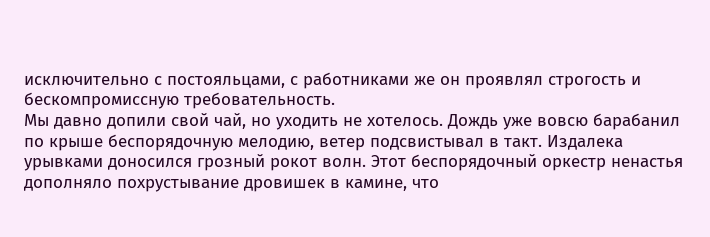исключительно с постояльцами, с работниками же он проявлял строгость и бескомпромиссную требовательность.
Мы давно допили свой чай, но уходить не хотелось. Дождь уже вовсю барабанил по крыше беспорядочную мелодию, ветер подсвистывал в такт. Издалека урывками доносился грозный рокот волн. Этот беспорядочный оркестр ненастья дополняло похрустывание дровишек в камине, что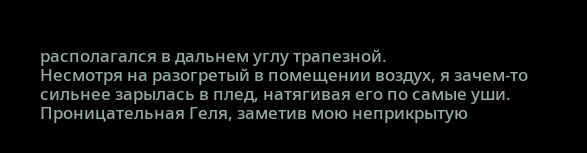располагался в дальнем углу трапезной.
Несмотря на разогретый в помещении воздух, я зачем-то сильнее зарылась в плед, натягивая его по самые уши. Проницательная Геля, заметив мою неприкрытую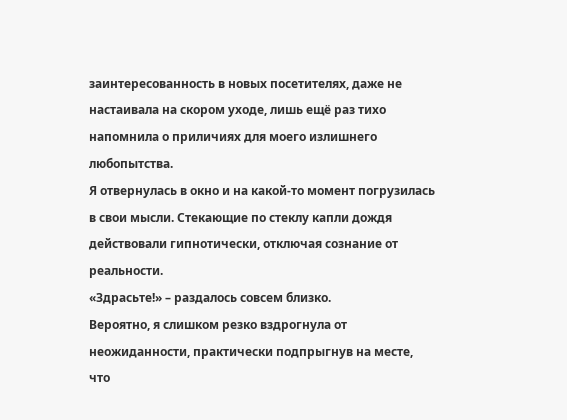заинтересованность в новых посетителях, даже не настаивала на скором уходе, лишь ещё раз тихо напомнила о приличиях для моего излишнего любопытства.
Я отвернулась в окно и на какой-то момент погрузилась в свои мысли. Стекающие по стеклу капли дождя действовали гипнотически, отключая сознание от реальности.
«Здрасьте!» – раздалось совсем близко.
Вероятно, я слишком резко вздрогнула от неожиданности, практически подпрыгнув на месте, что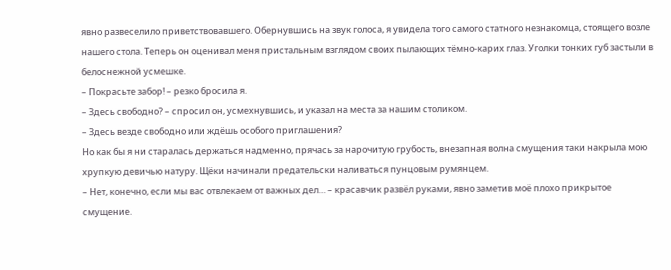явно развеселило приветствовавшего. Обернувшись на звук голоса, я увидела того самого статного незнакомца, стоящего возле нашего стола. Теперь он оценивал меня пристальным взглядом своих пылающих тёмно-карих глаз. Уголки тонких губ застыли в белоснежной усмешке.
– Покрасьте забор! – резко бросила я.
– Здесь свободно? – спросил он, усмехнувшись, и указал на места за нашим столиком.
– Здесь везде свободно или ждёшь особого приглашения?
Но как бы я ни старалась держаться надменно, прячась за нарочитую грубость, внезапная волна смущения таки накрыла мою хрупкую девичью натуру. Щёки начинали предательски наливаться пунцовым румянцем.
– Нет, конечно, если мы вас отвлекаем от важных дел… – красавчик развёл руками, явно заметив моё плохо прикрытое смущение.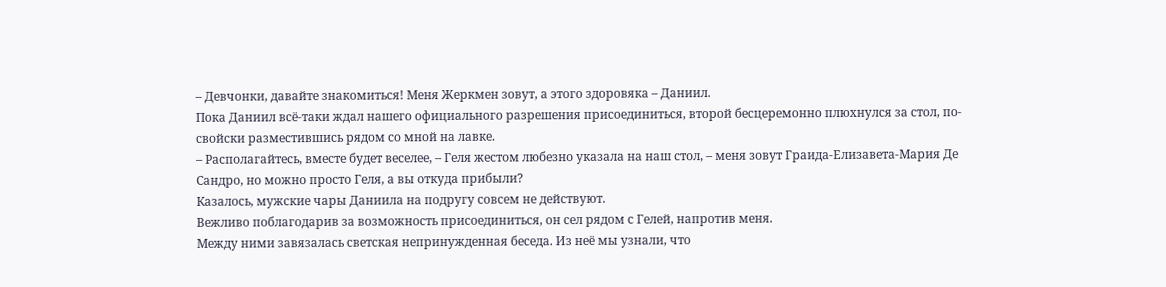– Девчонки, давайте знакомиться! Меня Жеркмен зовут, а этого здоровяка – Даниил.
Пока Даниил всё-таки ждал нашего официального разрешения присоединиться, второй бесцеремонно плюхнулся за стол, по-свойски разместившись рядом со мной на лавке.
– Располагайтесь, вместе будет веселее, – Геля жестом любезно указала на наш стол, – меня зовут Граида-Елизавета-Мария Де Сандро, но можно просто Геля, а вы откуда прибыли?
Казалось, мужские чары Даниила на подругу совсем не действуют.
Вежливо поблагодарив за возможность присоединиться, он сел рядом с Гелей, напротив меня.
Между ними завязалась светская непринужденная беседа. Из неё мы узнали, что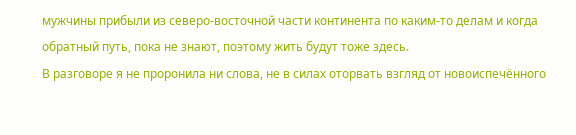мужчины прибыли из северо-восточной части континента по каким-то делам и когда обратный путь, пока не знают, поэтому жить будут тоже здесь.
В разговоре я не проронила ни слова, не в силах оторвать взгляд от новоиспечённого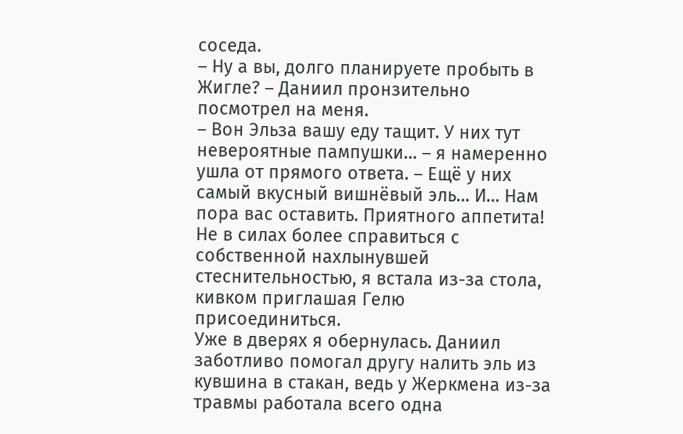соседа.
– Ну а вы, долго планируете пробыть в Жигле? – Даниил пронзительно посмотрел на меня.
– Вон Эльза вашу еду тащит. У них тут невероятные пампушки… – я намеренно ушла от прямого ответа. – Ещё у них самый вкусный вишнёвый эль… И… Нам пора вас оставить. Приятного аппетита!
Не в силах более справиться с собственной нахлынувшей стеснительностью, я встала из-за стола, кивком приглашая Гелю присоединиться.
Уже в дверях я обернулась. Даниил заботливо помогал другу налить эль из кувшина в стакан, ведь у Жеркмена из-за травмы работала всего одна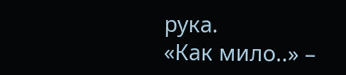рука.
«Как мило..» –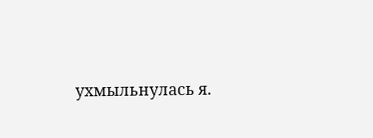ухмыльнулась я.